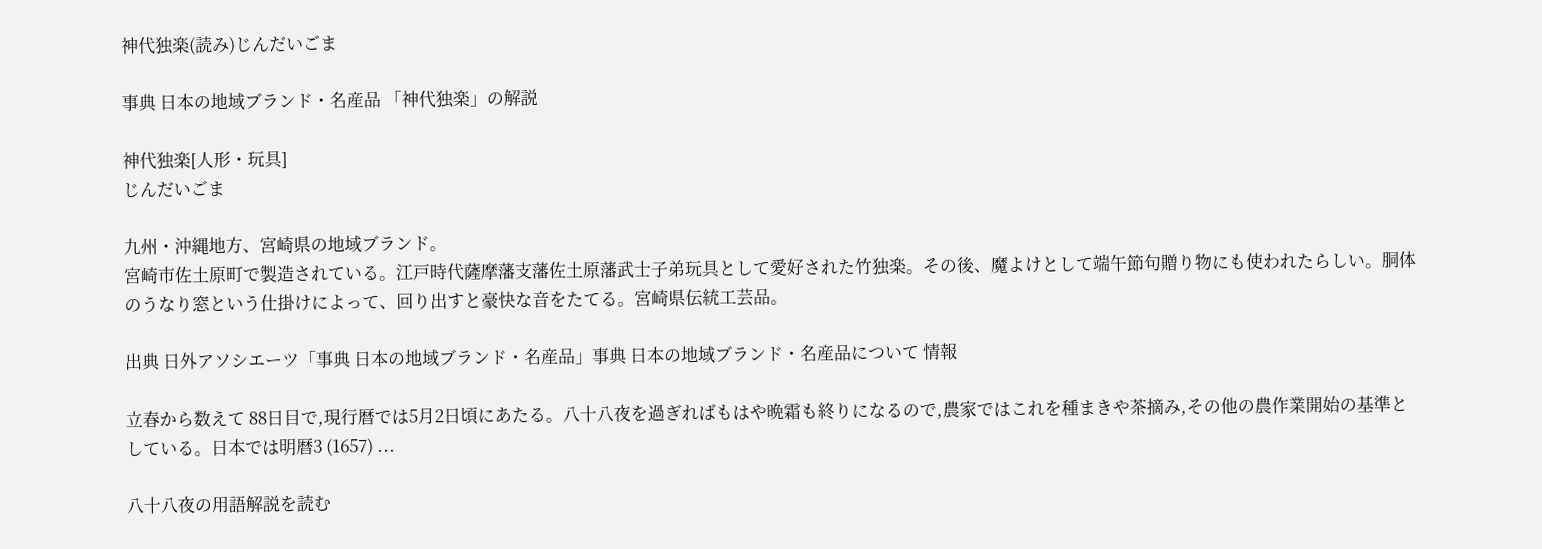神代独楽(読み)じんだいごま

事典 日本の地域ブランド・名産品 「神代独楽」の解説

神代独楽[人形・玩具]
じんだいごま

九州・沖縄地方、宮崎県の地域ブランド。
宮崎市佐土原町で製造されている。江戸時代薩摩藩支藩佐土原藩武士子弟玩具として愛好された竹独楽。その後、魔よけとして端午節句贈り物にも使われたらしい。胴体のうなり窓という仕掛けによって、回り出すと豪快な音をたてる。宮崎県伝統工芸品。

出典 日外アソシエーツ「事典 日本の地域ブランド・名産品」事典 日本の地域ブランド・名産品について 情報

立春から数えて 88日目で,現行暦では5月2日頃にあたる。八十八夜を過ぎればもはや晩霜も終りになるので,農家ではこれを種まきや茶摘み,その他の農作業開始の基準としている。日本では明暦3 (1657) ...

八十八夜の用語解説を読む